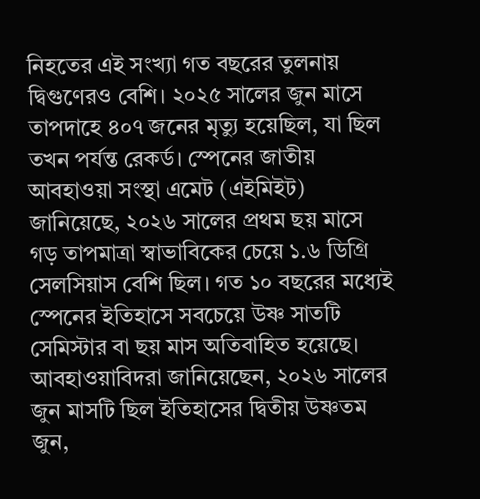নিহতের এই সংখ্যা গত বছরের তুলনায় দ্বিগুণেরও বেশি। ২০২৫ সালের জুন মাসে তাপদাহে ৪০৭ জনের মৃত্যু হয়েছিল, যা ছিল তখন পর্যন্ত রেকর্ড। স্পেনের জাতীয় আবহাওয়া সংস্থা এমেট (এইমিইট) জানিয়েছে, ২০২৬ সালের প্রথম ছয় মাসে গড় তাপমাত্রা স্বাভাবিকের চেয়ে ১.৬ ডিগ্রি সেলসিয়াস বেশি ছিল। গত ১০ বছরের মধ্যেই স্পেনের ইতিহাসে সবচেয়ে উষ্ণ সাতটি সেমিস্টার বা ছয় মাস অতিবাহিত হয়েছে।
আবহাওয়াবিদরা জানিয়েছেন, ২০২৬ সালের জুন মাসটি ছিল ইতিহাসের দ্বিতীয় উষ্ণতম জুন,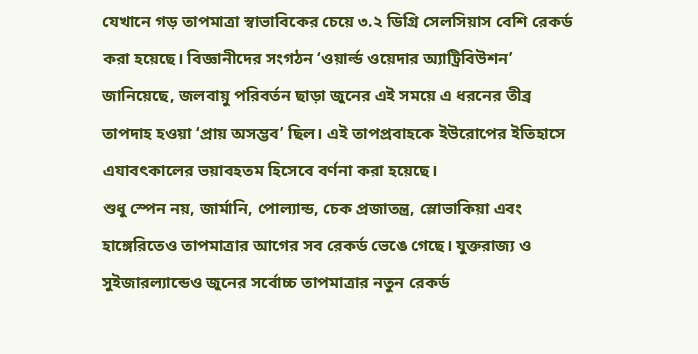যেখানে গড় তাপমাত্রা স্বাভাবিকের চেয়ে ৩.২ ডিগ্রি সেলসিয়াস বেশি রেকর্ড করা হয়েছে। বিজ্ঞানীদের সংগঠন ‘ওয়ার্ল্ড ওয়েদার অ্যাট্রিবিউশন’ জানিয়েছে, জলবায়ু পরিবর্তন ছাড়া জুনের এই সময়ে এ ধরনের তীব্র তাপদাহ হওয়া ‘প্রায় অসম্ভব’ ছিল। এই তাপপ্রবাহকে ইউরোপের ইতিহাসে এযাবৎকালের ভয়াবহতম হিসেবে বর্ণনা করা হয়েছে।
শুধু স্পেন নয়, জার্মানি, পোল্যান্ড, চেক প্রজাতন্ত্র, স্লোভাকিয়া এবং হাঙ্গেরিতেও তাপমাত্রার আগের সব রেকর্ড ভেঙে গেছে। যুক্তরাজ্য ও সুইজারল্যান্ডেও জুনের সর্বোচ্চ তাপমাত্রার নতুন রেকর্ড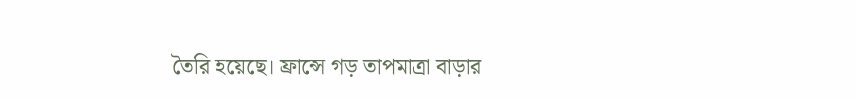তৈরি হয়েছে। ফ্রান্সে গড় তাপমাত্রা বাড়ার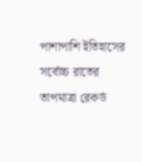পাশাপাশি ইতিহাসের সর্বোচ্চ রাতের তাপমাত্রা রেকর্ড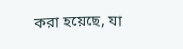করা হয়েছে, যা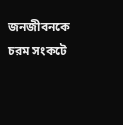জনজীবনকে চরম সংকটে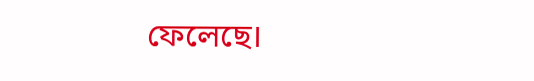ফেলেছে।